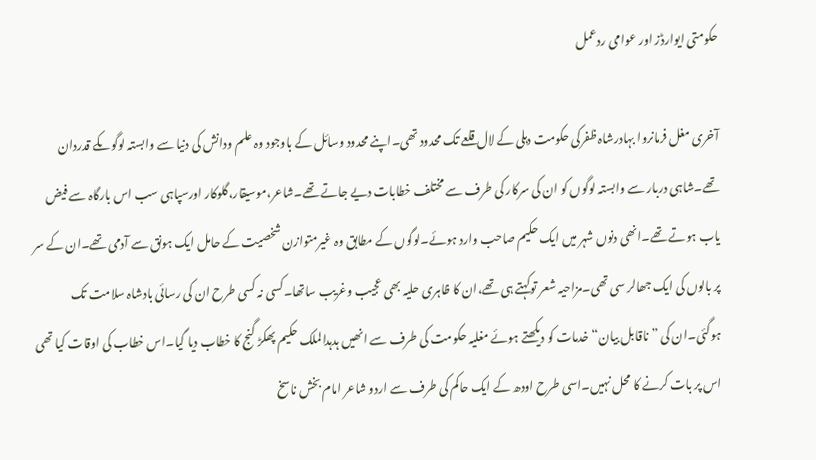حکومتی ایوارڈز اور عوامی ردعمل

آخری مغل فرمانروا بہادرشاہ ظفرکی حکومت دہلی کے لال قلعے تک محدود تھی۔اپنے محدود وسائل کے باوجود وہ علم ودانش کی دنیا سے وابستہ لوگوںکے قدردان تھے۔شاہی دربار سے وابستہ لوگوں کو ان کی سرکار کی طرف سے مختلف خطابات دیے جاتے تھے۔شاعر،موسیقار،گلوکار اورسپاہی سب اس بارگاہ سے فیض یاب ہوتے تھے۔انھی دنوں شہر میں ایک حکیم صاحب وارد ہوئے۔لوگوں کے مطابق وہ غیرمتوازن شخصیت کے حامل ایک ہونق سے آدمی تھے۔ان کے سر پر بالوں کی ایک جھالر سی تھی۔مزاحیہ شعر توکہتے ہی تھے،ان کا ظاہری حلیہ بھی عجیب وغریب ساتھا۔کسی نہ کسی طرح ان کی رسائی بادشاہ سلامت تک ہوگئی۔ان کی ”ناقابل بیان“خدمات کو دیکھتے ہوئے مغلیہ حکومت کی طرف سے انھیں ہدہدالملک حکیم پھکڑ گنج کا خطاب دیا گیا۔اس خطاب کی اوقات کیا تھی اس پر بات کرنے کا محل نہیں۔اسی طرح اودھ کے ایک حاکم کی طرف سے اردو شاعر امام بخش ناسخ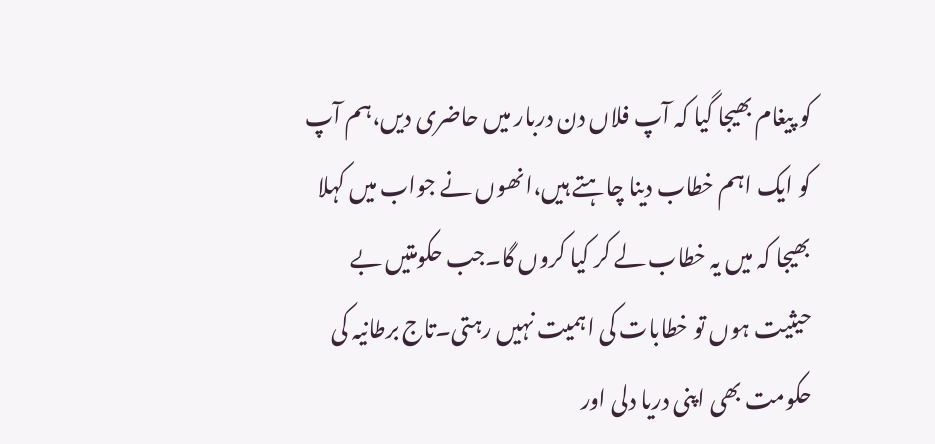کو پیغام بھیجا گیا کہ آپ فلاں دن دربار میں حاضری دیں،ہم آپ کو ایک اہم خطاب دینا چاہتے ہیں،انھوں نے جواب میں کہلا بھیجا کہ میں یہ خطاب لے کر کیا کروں گا۔جب حکومتیں بے حیثیت ہوں تو خطابات کی اہمیت نہیں رہتی۔تاج برطانیہ کی حکومت بھی اپنی دریا دلی اور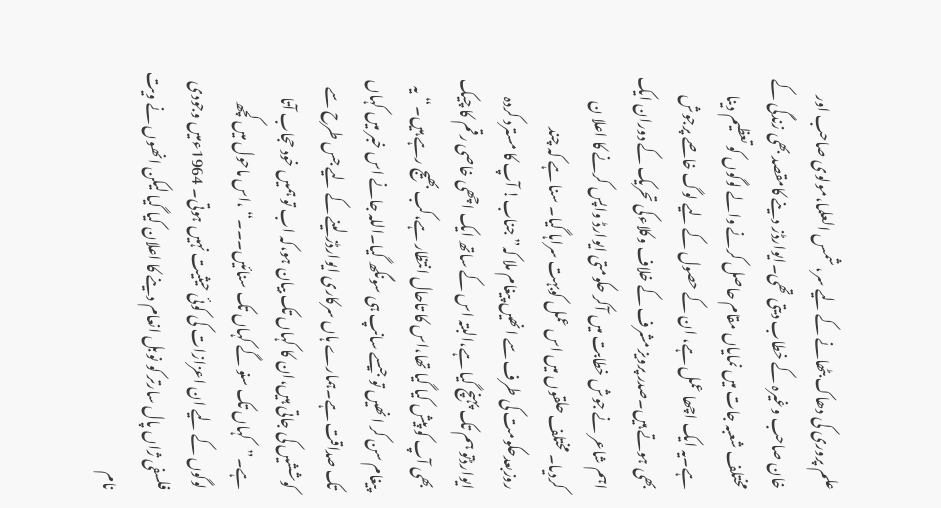علم پروری کی دھاک بٹھانے کے لیے سر، شمس العلما،مولوی صاحب اور خان صاحب وغیرہ کے خطاب دیتی تھی۔ایوارڈز دینے کامقصد بھی زندگی کے مختلف شعبہ جات میں نمایاں مقام حاصل کرنے والے لوگوں کو تعظیم دینا ہے۔یہ ایک اچھا عمل ہے، ان کے حصول کے لیے لوگ خاصے پرجوش بھی ہوتے ہیں۔صدر پرویز مشرف کے خلاف وکلاءکی تحریک کے دوران ایک اہم شاعر نے جوش خطابت میں آکر حکومتی ایوارڈ واپس کرنے کا اعلا ن کردیا۔ مختلف حلقوں میں اس عمل کوبہت سراہا گیا۔ سنا ہے کہ چند روزبعدحکومت کی طرف سے انھیں پیغام ملا کہ” جناب! آپ کا مسترد کردہ ایوارڈتو ہم تک پہنچ گیا ہے،البتہ اس کے ساتھ ایک اچھی خاصی رقم کا چیک بھی آپ کو پیش کیا گیا تھا،اس کا تاحال انتظار ہے،کب بھیج رہے ہیں۔“یہ پیغام سن کر انھیں تو جیسے سانپ ہی سونگھ گیا۔اللہ جانے اس خبر میں کہاں تک صداقت ہے۔ہمارے ہاں سرکاری ایوارڈز لینے کے لیے جس طرح سے کوششیں کی جاتی ہیں،ان کا کہاں تک بیان ہو،کہ اب تو ہمیں خود حجاب آتا ہے۔”کہاں تک سنو گے کہاں تک سنائیں۔۔۔“ ،اس ماحول میں کچھ لوگوں کے لیے ان اعزازات کی کوئی حیثیت نہیں ہوتی۔ 1964ءمیں وجودی فلسفی ژاں پال سارتر کو نوبل انعام دینے کا اعلان کیا گیا لیکن انھوں نے ویت نام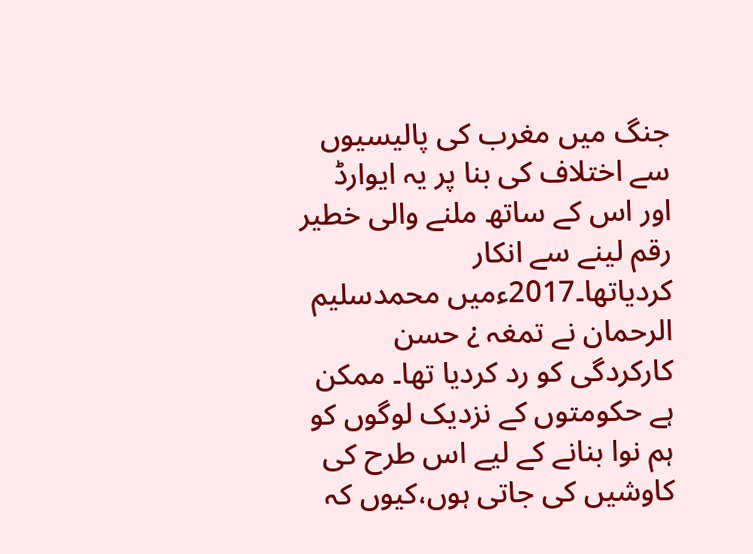جنگ میں مغرب کی پالیسیوں سے اختلاف کی بنا پر یہ ایوارڈ اور اس کے ساتھ ملنے والی خطیر رقم لینے سے انکار کردیاتھا۔2017ءمیں محمدسلیم الرحمان نے تمغہ ¿ حسن کارکردگی کو رد کردیا تھا۔ ممکن ہے حکومتوں کے نزدیک لوگوں کو ہم نوا بنانے کے لیے اس طرح کی کاوشیں کی جاتی ہوں،کیوں کہ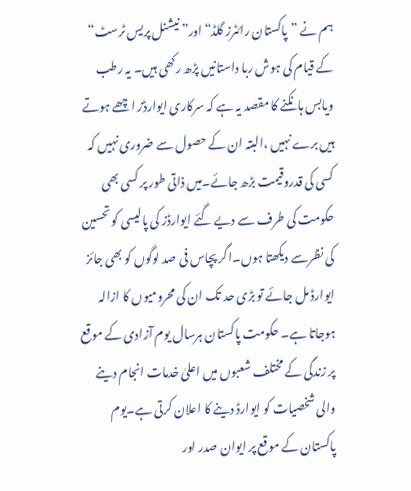ہم نے ”پاکستان رائٹرز گلڈ“ اور”نیشنل پریس ٹرسٹ“ کے قیام کی ہوش ربا داستانیں پڑھ رکھی ہیں۔ یہ رطب ویابس ہانکنے کا مقصد یہ ہے کہ سرکاری ایوارڈز اچھے ہوتے ہیں برے نہیں ،البتہ ان کے حصول سے ضروری نہیں کہ کسی کی قدروقیمت بڑھ جائے۔میں ذاتی طور پر کسی بھی حکومت کی طرف سے دیے گئے ایوارڈز کی پالیسی کو تحسین کی نظرسے دیکھتا ہوں۔اگر پچاس فی صد لوگوں کو بھی جائز ایوارڈ مل جائے تو بڑی حد تک ان کی محرومیوں کا ازالہ ہوجاتا ہے۔ حکومت پاکستان ہرسال یوم آزادی کے موقع پر زندگی کے مختلف شعبوں میں اعلیٰ خدمات انجام دینے والی شخصیات کو ایوارڈ دینے کا اعلان کرتی ہے۔یوم پاکستان کے موقع پر ایوان صدر اور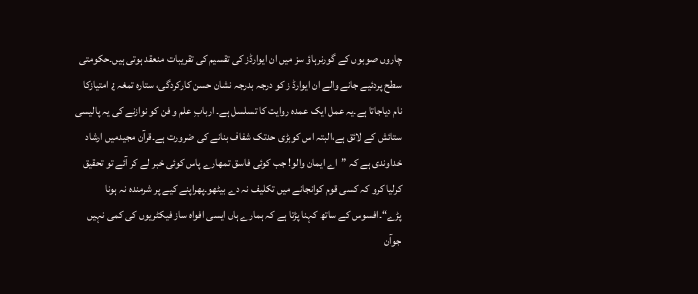چاروں صوبوں کے گورنرہاؤ سز میں ان ایوارڈز کی تقسیم کی تقریبات منعقد ہوتی ہیں۔حکومتی سطح پردئیے جانے والے ان ایوارڈ ز کو درجہ بدرجہ نشان حسن کارکردگی، ستارہ تمغہ ¿ امتیازکا نام دیاجاتا ہے۔یہ عمل ایک عمدہ روایت کا تسلسل ہے۔ اربابِ علم و فن کو نوازنے کی یہ پالیسی ستائش کے لائق ہے،البتہ اس کوبڑی حدتک شفاف بنانے کی ضرورت ہے۔قرآن مجیدمیں ارشاد خداوندی ہے کہ ”اے ایمان والو! جب کوئی فاسق تمھارے پاس کوئی خبر لے کر آئے تو تحقیق کرلیا کرو کہ کسی قوم کوانجانے میں تکلیف نہ دے بیٹھو۔پھراپنے کیے پر شرمندہ نہ ہونا پڑے“۔افسوس کے ساتھ کہنا پڑتا ہے کہ ہمارے ہاں ایسی افواہ ساز فیکٹریوں کی کمی نہیں جوآن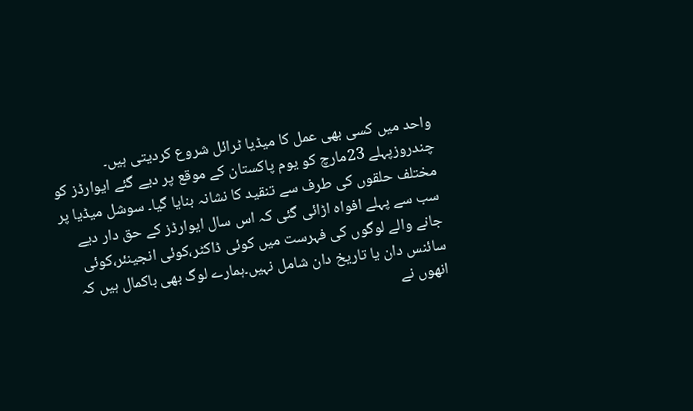واحد میں کسی بھی عمل کا میڈیا ٹرائل شروع کردیتی ہیں۔ چندروزپہلے 23مارچ کو یوم پاکستان کے موقع پر دیے گئے ایوارڈز کو مختلف حلقوں کی طرف سے تنقید کا نشانہ بنایا گیا۔ سوشل میڈیا پر سب سے پہلے افواہ اڑائی گئی کہ اس سال ایوارڈز کے حق دار دیے جانے والے لوگوں کی فہرست میں کوئی ڈاکٹر،کوئی انجینئر،کوئی سائنس دان یا تاریخ دان شامل نہیں۔ہمارے لوگ بھی باکمال ہیں کہ انھوں نے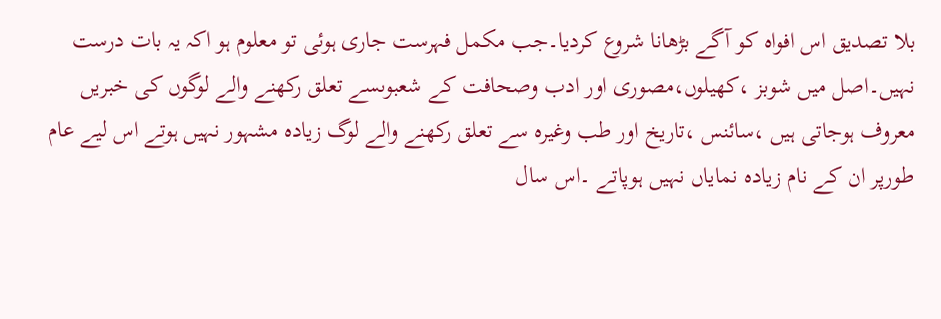بلا تصدیق اس افواہ کو آگے بڑھانا شروع کردیا۔جب مکمل فہرست جاری ہوئی تو معلوم ہو اکہ یہ بات درست نہیں۔اصل میں شوبز ،کھیلوں،مصوری اور ادب وصحافت کے شعبوںسے تعلق رکھنے والے لوگوں کی خبریں معروف ہوجاتی ہیں ،سائنس ،تاریخ اور طب وغیرہ سے تعلق رکھنے والے لوگ زیادہ مشہور نہیں ہوتے اس لیے عام طورپر ان کے نام زیادہ نمایاں نہیں ہوپاتے ۔اس سال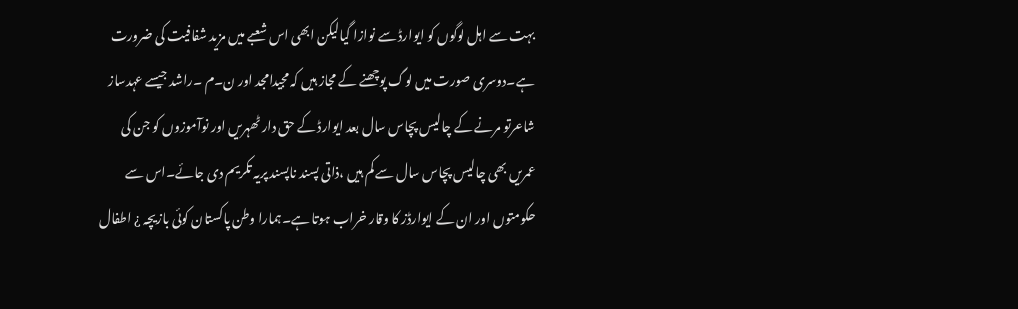بہت سے اہل لوگوں کو ایوارڈ سے نوازا گیالیکن ابھی اس شعبے میں مزید شفافیت کی ضرورت ہے۔دوسری صورت میں لوگ پوچھنے کے مجاز ہیں کہ مجیدامجد اور ن۔م ۔راشد جیسے عہدساز شاعرتو مرنے کے چالیس پچاس سال بعد ایوارڈ کے حق دار ٹھہریں اور نوآموزوں کو جن کی عمریں بھی چالیس پچاس سال سے کم ہیں ،ذاتی پسند ناپسند پریہ تکریم دی جائے۔اس سے حکومتوں اور ان کے ایوارڈز کا وقار خراب ہوتا ہے۔ہمارا وطن پاکستان کوئی بازیچہ ¿ اطفال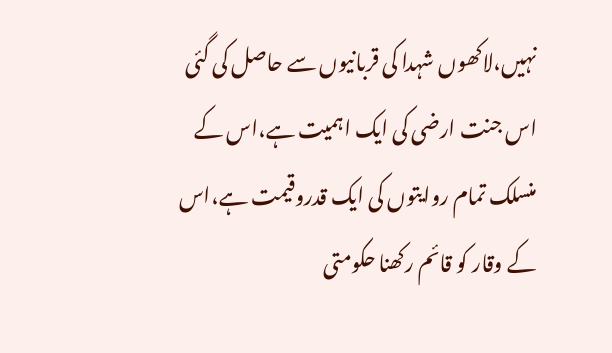نہیں،لاکھوں شہدا کی قربانیوں سے حاصل کی گئی اس جنت ارضی کی ایک اہمیت ہے،اس کے منسلک تمام روایتوں کی ایک قدروقیمت ہے،اس کے وقار کو قائم رکھنا حکومتی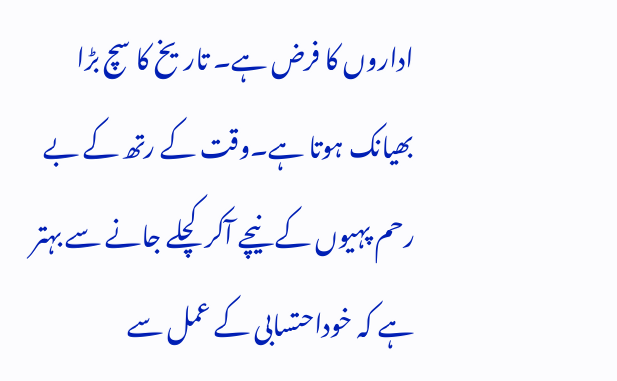اداروں کا فرض ہے۔ تاریخ کا سچ بڑا بھیانک ہوتا ہے۔وقت کے رتھ کے بے رحم پہیوں کے نیچے آکر کچلے جانے سے بہتر ہے کہ خوداحتسابی کے عمل سے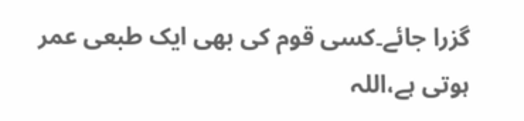گزرا جائے۔کسی قوم کی بھی ایک طبعی عمر ہوتی ہے،اللہ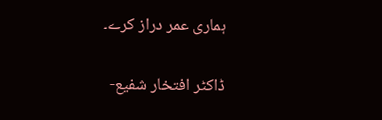ہماری عمر دراز کرے۔

ڈاکٹر افتخار شفیع-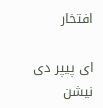افتخار

ای پیپر دی نیشن